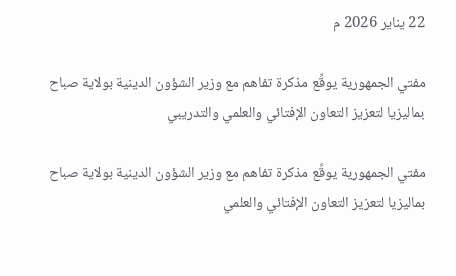22 يناير 2026 م

مفتي الجمهورية يوقِّع مذكرة تفاهم مع وزير الشؤون الدينية بولاية صباح بماليزيا لتعزيز التعاون الإفتائي والعلمي والتدريبي

مفتي الجمهورية يوقِّع مذكرة تفاهم مع وزير الشؤون الدينية بولاية صباح بماليزيا لتعزيز التعاون الإفتائي والعلمي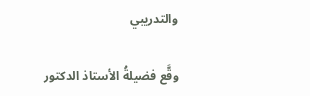والتدريبي

وقَّع فضيلةُ الأستاذ الدكتور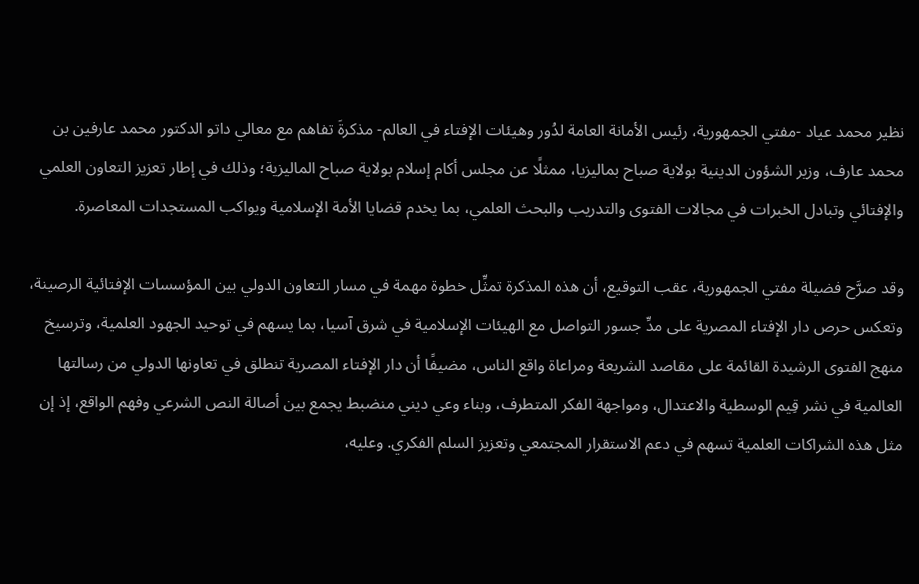نظير محمد عياد -مفتي الجمهورية، رئيس الأمانة العامة لدُور وهيئات الإفتاء في العالم- مذكرةَ تفاهم مع معالي داتو الدكتور محمد عارفين بن محمد عارف، وزير الشؤون الدينية بولاية صباح بماليزيا، ممثلًا عن مجلس أكام إسلام بولاية صباح الماليزية؛ وذلك في إطار تعزيز التعاون العلمي والإفتائي وتبادل الخبرات في مجالات الفتوى والتدريب والبحث العلمي، بما يخدم قضايا الأمة الإسلامية ويواكب المستجدات المعاصرة.

وقد صرَّح فضيلة مفتي الجمهورية، عقب التوقيع، أن هذه المذكرة تمثِّل خطوة مهمة في مسار التعاون الدولي بين المؤسسات الإفتائية الرصينة، وتعكس حرص دار الإفتاء المصرية على مدِّ جسور التواصل مع الهيئات الإسلامية في شرق آسيا، بما يسهم في توحيد الجهود العلمية، وترسيخ منهج الفتوى الرشيدة القائمة على مقاصد الشريعة ومراعاة واقع الناس، مضيفًا أن دار الإفتاء المصرية تنطلق في تعاونها الدولي من رسالتها العالمية في نشر قِيم الوسطية والاعتدال، ومواجهة الفكر المتطرف، وبناء وعي ديني منضبط يجمع بين أصالة النص الشرعي وفهم الواقع، إذ إن مثل هذه الشراكات العلمية تسهم في دعم الاستقرار المجتمعي وتعزيز السلم الفكري. وعليه،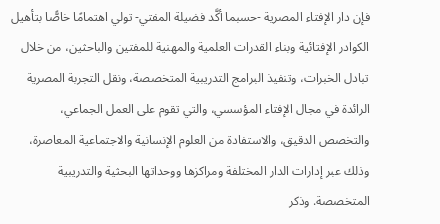فإن دار الإفتاء المصرية -حسبما أكَّد فضيلة المفتي- تولي اهتمامًا خاصًّا بتأهيل الكوادر الإفتائية وبناء القدرات العلمية والمهنية للمفتين والباحثين، من خلال تبادل الخبرات، وتنفيذ البرامج التدريبية المتخصصة، ونقل التجربة المصرية الرائدة في مجال الإفتاء المؤسسي، والتي تقوم على العمل الجماعي، والتخصص الدقيق، والاستفادة من العلوم الإنسانية والاجتماعية المعاصرة، وذلك عبر إدارات الدار المختلفة ومراكزها ووحداتها البحثية والتدريبية المتخصصة. وذكر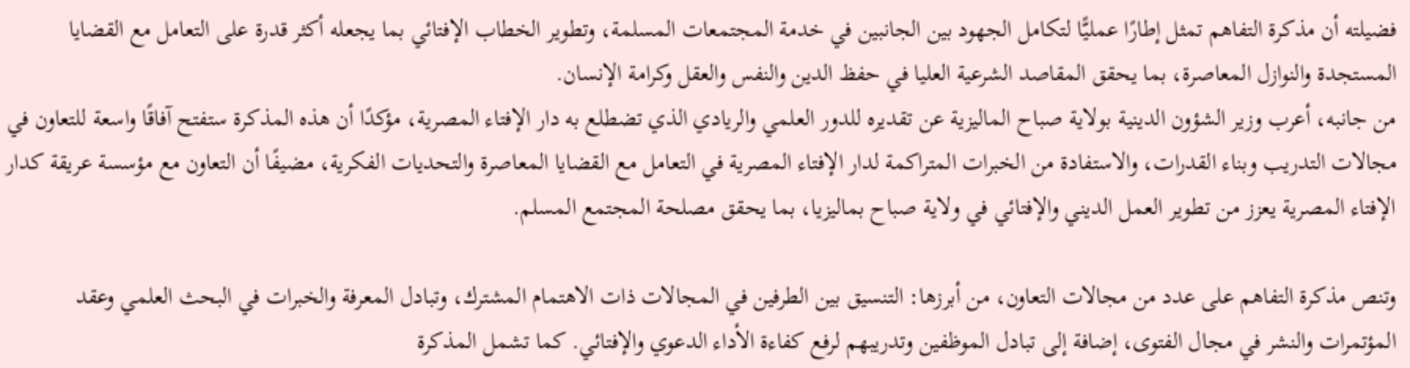فضيلته أن مذكرة التفاهم تمثل إطارًا عمليًّا لتكامل الجهود بين الجانبين في خدمة المجتمعات المسلمة، وتطوير الخطاب الإفتائي بما يجعله أكثر قدرة على التعامل مع القضايا المستجدة والنوازل المعاصرة، بما يحقق المقاصد الشرعية العليا في حفظ الدين والنفس والعقل وكرامة الإنسان.
من جانبه، أعرب وزير الشؤون الدينية بولاية صباح الماليزية عن تقديره للدور العلمي والريادي الذي تضطلع به دار الإفتاء المصرية، مؤكدًا أن هذه المذكرة ستفتح آفاقًا واسعة للتعاون في مجالات التدريب وبناء القدرات، والاستفادة من الخبرات المتراكمة لدار الإفتاء المصرية في التعامل مع القضايا المعاصرة والتحديات الفكرية، مضيفًا أن التعاون مع مؤسسة عريقة كدار الإفتاء المصرية يعزز من تطوير العمل الديني والإفتائي في ولاية صباح بماليزيا، بما يحقق مصلحة المجتمع المسلم.

وتنص مذكرة التفاهم على عدد من مجالات التعاون، من أبرزها: التنسيق بين الطرفين في المجالات ذات الاهتمام المشترك، وتبادل المعرفة والخبرات في البحث العلمي وعقد المؤتمرات والنشر في مجال الفتوى، إضافة إلى تبادل الموظفين وتدريبهم لرفع كفاءة الأداء الدعوي والإفتائي. كما تشمل المذكرة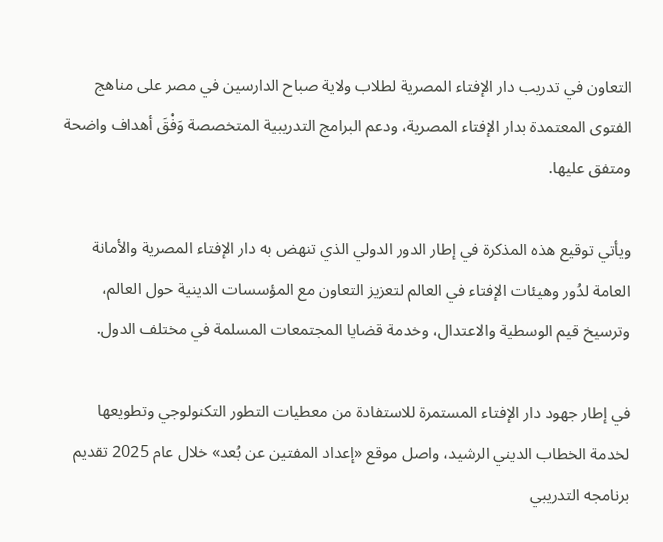التعاون في تدريب دار الإفتاء المصرية لطلاب ولاية صباح الدارسين في مصر على مناهج الفتوى المعتمدة بدار الإفتاء المصرية، ودعم البرامج التدريبية المتخصصة وَفْقَ أهداف واضحة ومتفق عليها.

ويأتي توقيع هذه المذكرة في إطار الدور الدولي الذي تنهض به دار الإفتاء المصرية والأمانة العامة لدُور وهيئات الإفتاء في العالم لتعزيز التعاون مع المؤسسات الدينية حول العالم، وترسيخ قيم الوسطية والاعتدال، وخدمة قضايا المجتمعات المسلمة في مختلف الدول.

في إطار جهود دار الإفتاء المستمرة للاستفادة من معطيات التطور التكنولوجي وتطويعها لخدمة الخطاب الديني الرشيد، واصل موقع «إعداد المفتين عن بُعد» خلال عام 2025 تقديم برنامجه التدريبي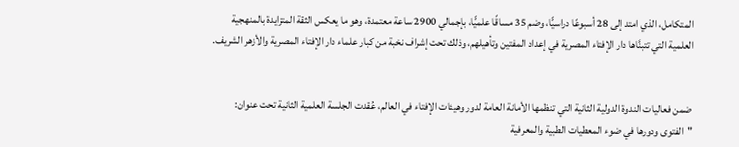المتكامل، الذي امتد إلى 28 أسبوعًا دراسيًّا، وضم 35 مساقًا علميًّا، بإجمالي 2900 ساعة معتمدة، وهو ما يعكس الثقة المتزايدة بالمنهجية العلمية التي تتبنَّاها دار الإفتاء المصرية في إعداد المفتين وتأهيلهم، وذلك تحت إشراف نخبة من كبار علماء دار الإفتاء المصرية والأزهر الشريف.


ضمن فعاليات الندوة الدولية الثانية التي تنظمها الأمانة العامة لدور وهيئات الإفتاء في العالم، عُقدت الجلسة العلمية الثانية تحت عنوان: "الفتوى ودورها في ضوء المعطيات الطبية والمعرفية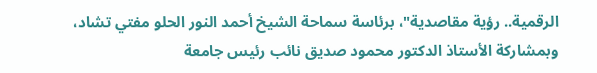الرقمية.. رؤية مقاصدية"، برئاسة سماحة الشيخ أحمد النور الحلو مفتي تشاد، وبمشاركة الأستاذ الدكتور محمود صديق نائب رئيس جامعة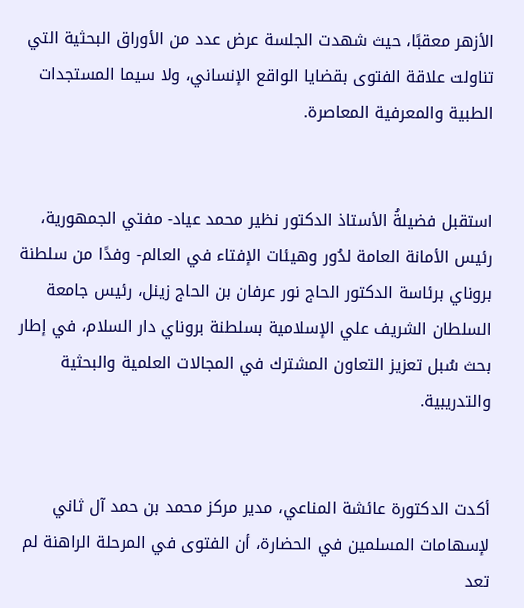الأزهر معقبًا، حيث شهدت الجلسة عرض عدد من الأوراق البحثية التي تناولت علاقة الفتوى بقضايا الواقع الإنساني، ولا سيما المستجدات الطبية والمعرفية المعاصرة.


استقبل فضيلةُ الأستاذ الدكتور نظير محمد عياد- مفتي الجمهورية، رئيس الأمانة العامة لدُور وهيئات الإفتاء في العالم- وفدًا من سلطنة بروناي برئاسة الدكتور الحاج نور عرفان بن الحاج زينل، رئيس جامعة السلطان الشريف علي الإسلامية بسلطنة بروناي دار السلام، في إطار بحث سُبل تعزيز التعاون المشترك في المجالات العلمية والبحثية والتدريبية.


أكدت الدكتورة عائشة المناعي، مدير مركز محمد بن حمد آل ثاني لإسهامات المسلمين في الحضارة، أن الفتوى في المرحلة الراهنة لم تعد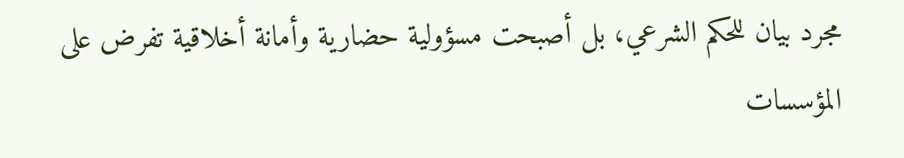مجرد بيان للحكم الشرعي، بل أصبحت مسؤولية حضارية وأمانة أخلاقية تفرض على المؤسسات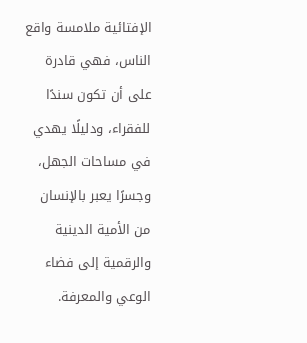الإفتائية ملامسة واقع الناس، فهي قادرة على أن تكون سندًا للفقراء، ودليلًا يهدي في مساحات الجهل، وجسرًا يعبر بالإنسان من الأمية الدينية والرقمية إلى فضاء الوعي والمعرفة.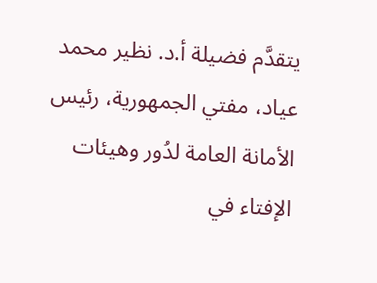يتقدَّم فضيلة أ.د. نظير محمد عياد، مفتي الجمهورية، رئيس الأمانة العامة لدُور وهيئات الإفتاء في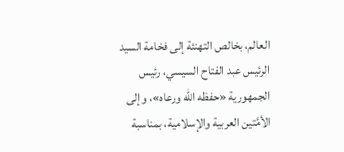العالم، بخالص التهنئة إلى فخامة السيد الرئيس عبد الفتاح السيسي، رئيس الجمهورية «حفظه الله ورعاه»، وإلى الأمَّتين العربية والإسلامية، بمناسبة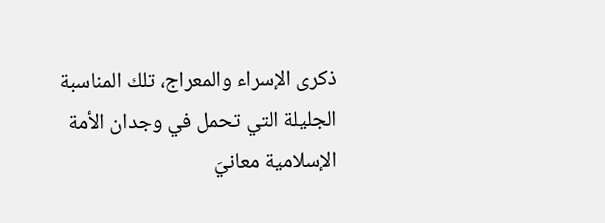ذكرى الإسراء والمعراج، تلك المناسبة الجليلة التي تحمل في وجدان الأمة الإسلامية معانيَ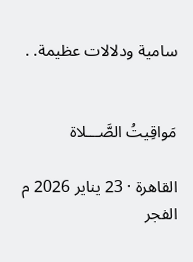سامية ودلالات عظيمة. .


مَواقِيتُ الصَّـــلاة

القاهرة · 23 يناير 2026 م
الفجر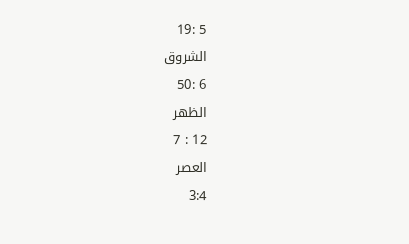5 :19
الشروق
6 :50
الظهر
12 : 7
العصر
3:4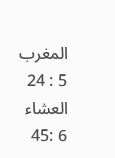المغرب
5 : 24
العشاء
6 :45